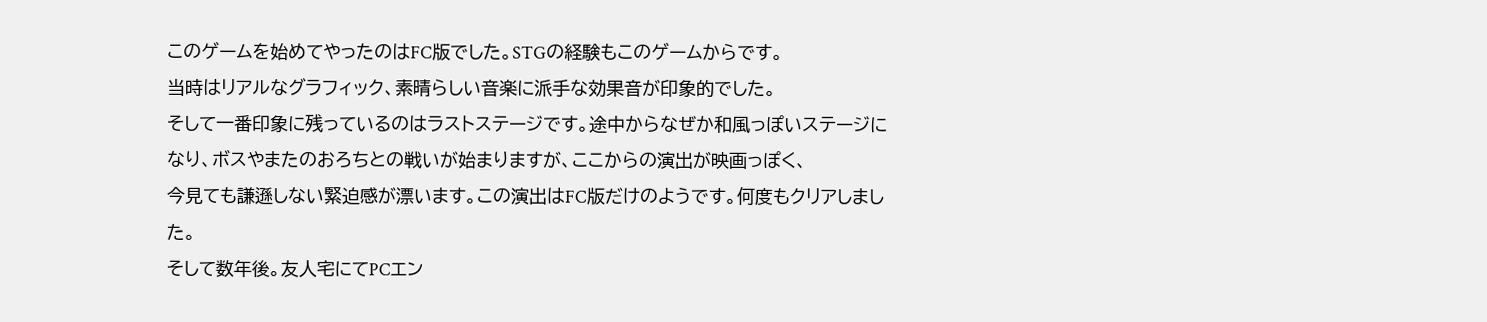このゲームを始めてやったのはFC版でした。STGの経験もこのゲームからです。
当時はリアルなグラフィック、素晴らしい音楽に派手な効果音が印象的でした。
そして一番印象に残っているのはラストステージです。途中からなぜか和風っぽいステージに
なり、ボスやまたのおろちとの戦いが始まりますが、ここからの演出が映画っぽく、
今見ても謙遜しない緊迫感が漂います。この演出はFC版だけのようです。何度もクリアしました。
そして数年後。友人宅にてPCエン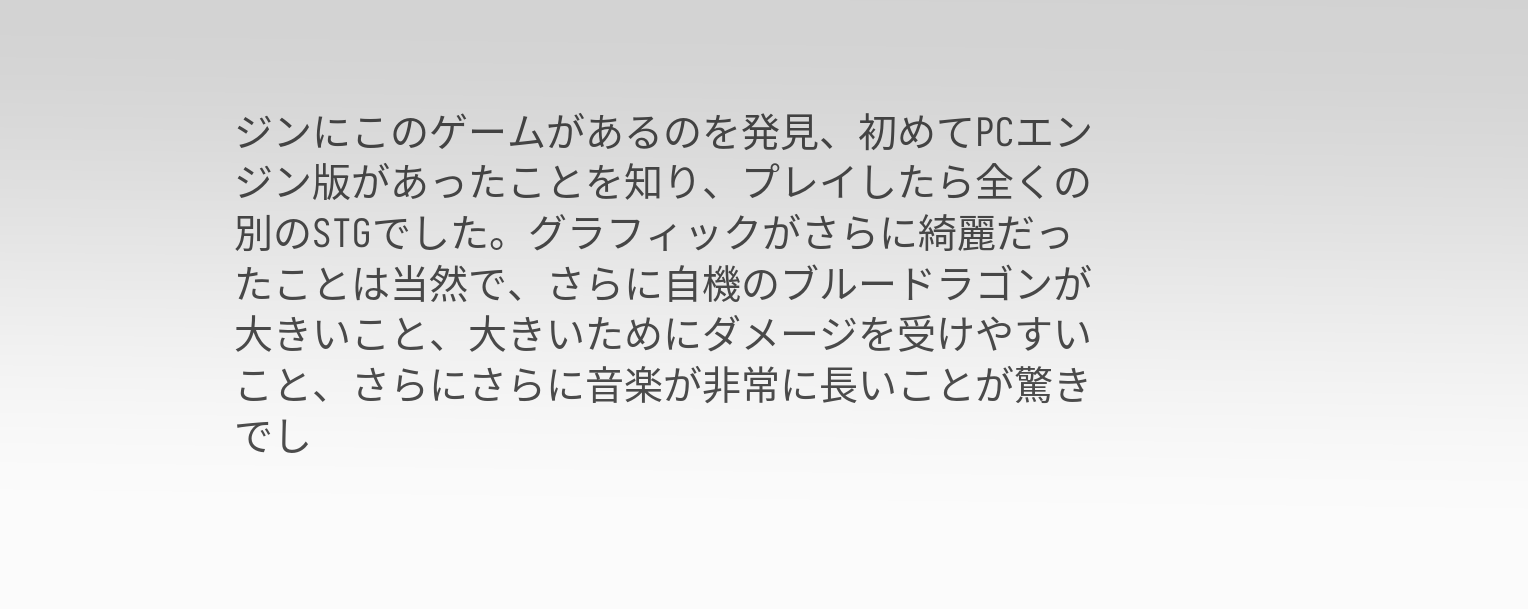ジンにこのゲームがあるのを発見、初めてPCエンジン版があったことを知り、プレイしたら全くの別のSTGでした。グラフィックがさらに綺麗だったことは当然で、さらに自機のブルードラゴンが大きいこと、大きいためにダメージを受けやすいこと、さらにさらに音楽が非常に長いことが驚きでし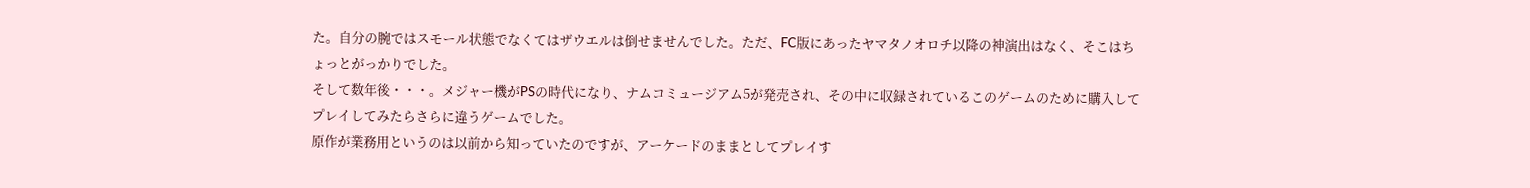た。自分の腕ではスモール状態でなくてはザウエルは倒せませんでした。ただ、FC版にあったヤマタノオロチ以降の神演出はなく、そこはちょっとがっかりでした。
そして数年後・・・。メジャー機がPSの時代になり、ナムコミュージアム5が発売され、その中に収録されているこのゲームのために購入してプレイしてみたらさらに違うゲームでした。
原作が業務用というのは以前から知っていたのですが、アーケードのままとしてプレイす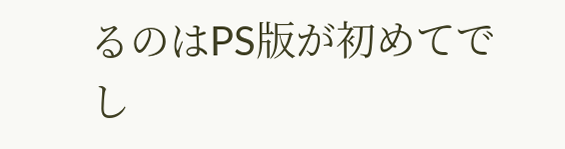るのはPS版が初めてでし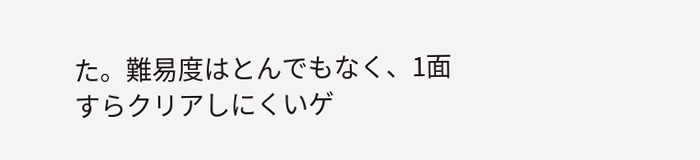た。難易度はとんでもなく、1面すらクリアしにくいゲ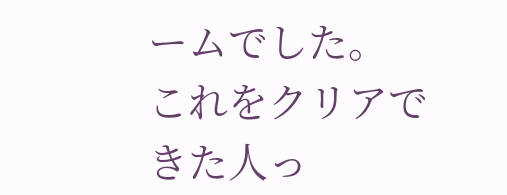ームでした。
これをクリアできた人っ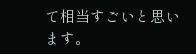て相当すごいと思います。